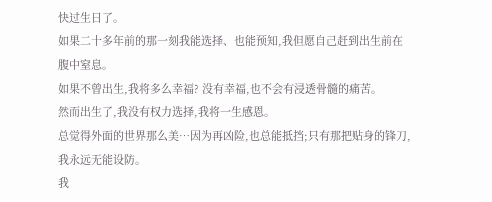快过生日了。
如果二十多年前的那一刻我能选择、也能预知,我但愿自己赶到出生前在腹中窒息。
如果不曾出生,我将多么幸福? 没有幸福,也不会有浸透骨髓的痛苦。
然而出生了,我没有权力选择,我将一生感恩。
总觉得外面的世界那么美…因为再凶险,也总能抵挡;只有那把贴身的锋刀,我永远无能设防。
我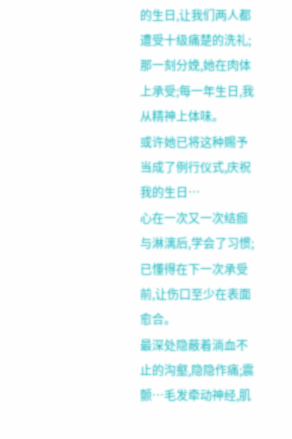的生日,让我们两人都遭受十级痛楚的洗礼;那一刻分娩,她在肉体上承受;每一年生日,我从精神上体味。
或许她已将这种赐予当成了例行仪式,庆祝我的生日…
心在一次又一次结痂与淋漓后,学会了习惯;已懂得在下一次承受前,让伤口至少在表面愈合。
最深处隐蔽着淌血不止的沟壑,隐隐作痛;震颤…毛发牵动神经,肌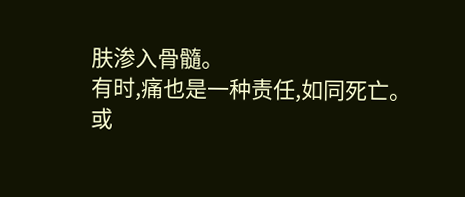肤渗入骨髓。
有时,痛也是一种责任,如同死亡。
或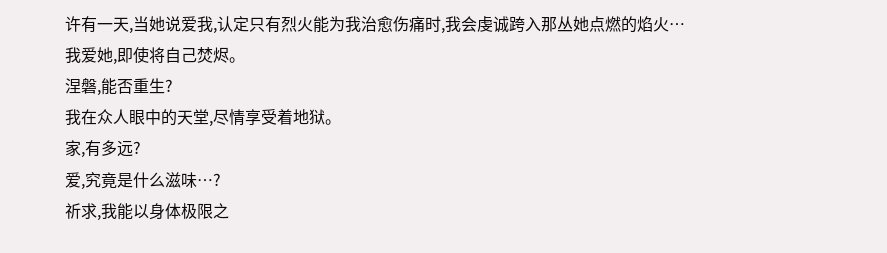许有一天,当她说爱我,认定只有烈火能为我治愈伤痛时,我会虔诚跨入那丛她点燃的焰火…我爱她,即使将自己焚烬。
涅磐,能否重生?
我在众人眼中的天堂,尽情享受着地狱。
家,有多远?
爱,究竟是什么滋味…?
祈求,我能以身体极限之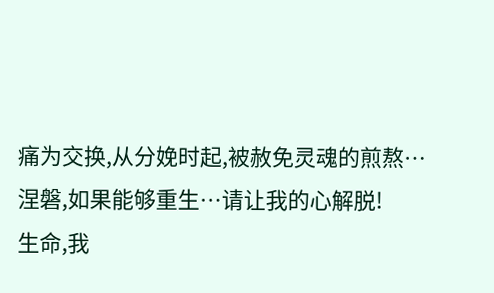痛为交换,从分娩时起,被赦免灵魂的煎熬…
涅磐,如果能够重生…请让我的心解脱!
生命,我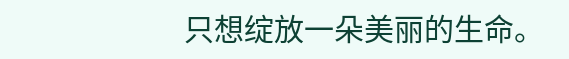只想绽放一朵美丽的生命。